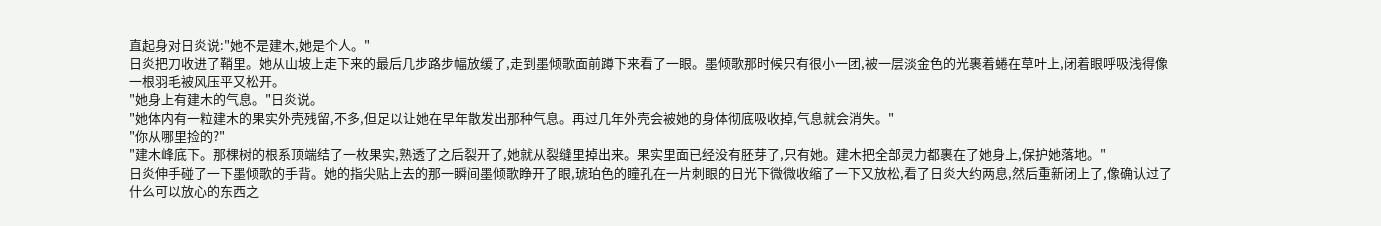直起身对日炎说:"她不是建木,她是个人。"
日炎把刀收进了鞘里。她从山坡上走下来的最后几步路步幅放缓了,走到墨倾歌面前蹲下来看了一眼。墨倾歌那时候只有很小一团,被一层淡金色的光裹着蜷在草叶上,闭着眼呼吸浅得像一根羽毛被风压平又松开。
"她身上有建木的气息。"日炎说。
"她体内有一粒建木的果实外壳残留,不多,但足以让她在早年散发出那种气息。再过几年外壳会被她的身体彻底吸收掉,气息就会消失。"
"你从哪里捡的?"
"建木峰底下。那棵树的根系顶端结了一枚果实,熟透了之后裂开了,她就从裂缝里掉出来。果实里面已经没有胚芽了,只有她。建木把全部灵力都裹在了她身上,保护她落地。"
日炎伸手碰了一下墨倾歌的手背。她的指尖贴上去的那一瞬间墨倾歌睁开了眼,琥珀色的瞳孔在一片刺眼的日光下微微收缩了一下又放松,看了日炎大约两息,然后重新闭上了,像确认过了什么可以放心的东西之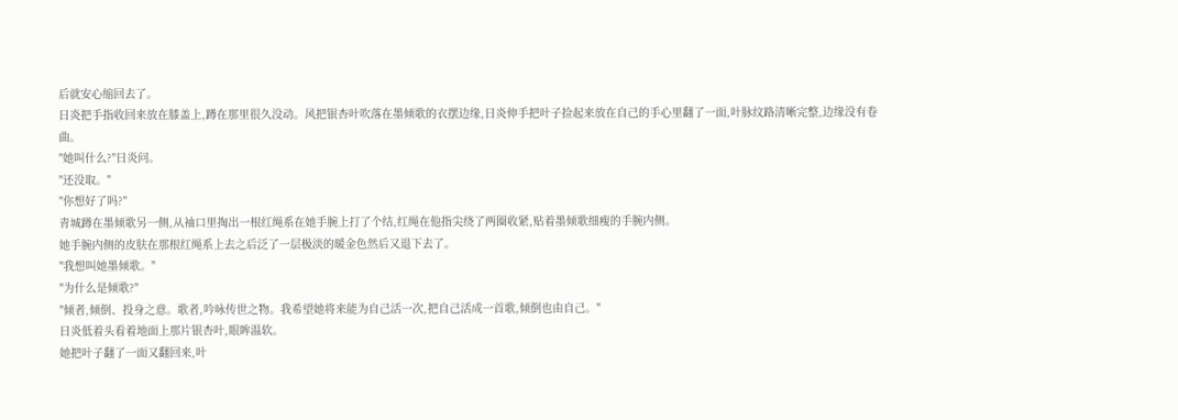后就安心缩回去了。
日炎把手指收回来放在膝盖上,蹲在那里很久没动。风把银杏叶吹落在墨倾歌的衣摆边缘,日炎伸手把叶子捡起来放在自己的手心里翻了一面,叶脉纹路清晰完整,边缘没有卷曲。
"她叫什么?"日炎问。
"还没取。"
"你想好了吗?"
青城蹲在墨倾歌另一侧,从袖口里掏出一根红绳系在她手腕上打了个结,红绳在他指尖绕了两圈收紧,贴着墨倾歌细瘦的手腕内侧。
她手腕内侧的皮肤在那根红绳系上去之后泛了一层极淡的暖金色然后又退下去了。
"我想叫她墨倾歌。"
"为什么是倾歌?"
"倾者,倾倒、投身之意。歌者,吟咏传世之物。我希望她将来能为自己活一次,把自己活成一首歌,倾倒也由自己。"
日炎低着头看着地面上那片银杏叶,眼眸温软。
她把叶子翻了一面又翻回来,叶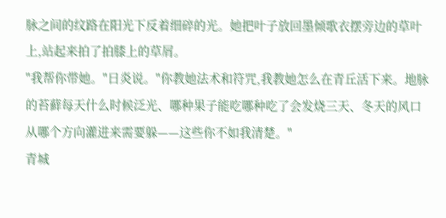脉之间的纹路在阳光下反着细碎的光。她把叶子放回墨倾歌衣摆旁边的草叶上,站起来拍了拍膝上的草屑。
"我帮你带她。"日炎说。"你教她法术和符咒,我教她怎么在青丘活下来。地脉的苔藓每天什么时候泛光、哪种果子能吃哪种吃了会发烧三天、冬天的风口从哪个方向灌进来需要躲——这些你不如我清楚。"
青城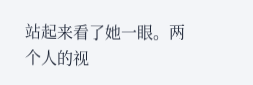站起来看了她一眼。两个人的视